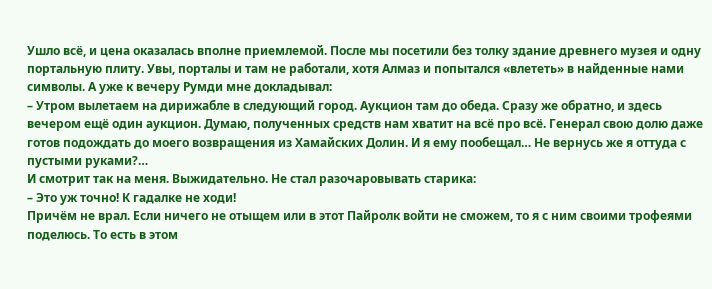Ушло всё, и цена оказалась вполне приемлемой. После мы посетили без толку здание древнего музея и одну портальную плиту. Увы, порталы и там не работали, хотя Алмаз и попытался «влететь» в найденные нами символы. А уже к вечеру Румди мне докладывал:
– Утром вылетаем на дирижабле в следующий город. Аукцион там до обеда. Сразу же обратно, и здесь вечером ещё один аукцион. Думаю, полученных средств нам хватит на всё про всё. Генерал свою долю даже готов подождать до моего возвращения из Хамайских Долин. И я ему пообещал… Не вернусь же я оттуда с пустыми руками?…
И смотрит так на меня. Выжидательно. Не стал разочаровывать старика:
– Это уж точно! К гадалке не ходи!
Причём не врал. Если ничего не отыщем или в этот Пайролк войти не сможем, то я с ним своими трофеями поделюсь. То есть в этом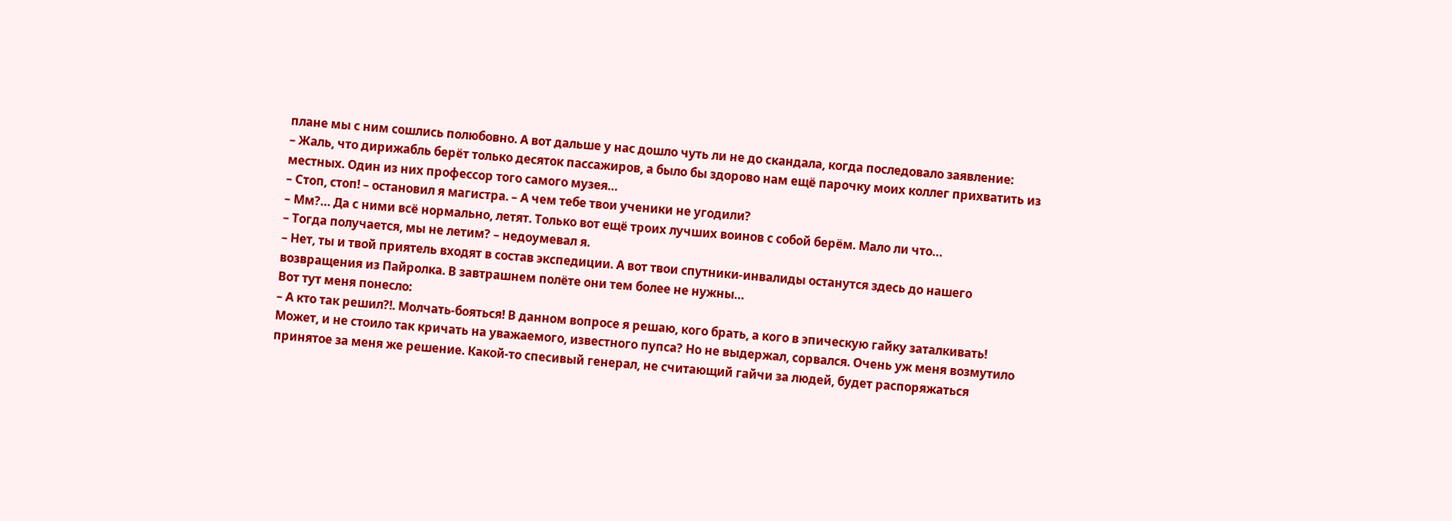плане мы с ним сошлись полюбовно. А вот дальше у нас дошло чуть ли не до скандала, когда последовало заявление:
– Жаль, что дирижабль берёт только десяток пассажиров, а было бы здорово нам ещё парочку моих коллег прихватить из местных. Один из них профессор того самого музея…
– Стоп, стоп! – остановил я магистра. – А чем тебе твои ученики не угодили?
– Мм?… Да с ними всё нормально, летят. Только вот ещё троих лучших воинов с собой берём. Мало ли что…
– Тогда получается, мы не летим? – недоумевал я.
– Нет, ты и твой приятель входят в состав экспедиции. А вот твои спутники-инвалиды останутся здесь до нашего возвращения из Пайролка. В завтрашнем полёте они тем более не нужны…
Вот тут меня понесло:
– А кто так решил?!. Молчать-бояться! В данном вопросе я решаю, кого брать, а кого в эпическую гайку заталкивать!
Может, и не стоило так кричать на уважаемого, известного пупса? Но не выдержал, сорвался. Очень уж меня возмутило принятое за меня же решение. Какой-то спесивый генерал, не считающий гайчи за людей, будет распоряжаться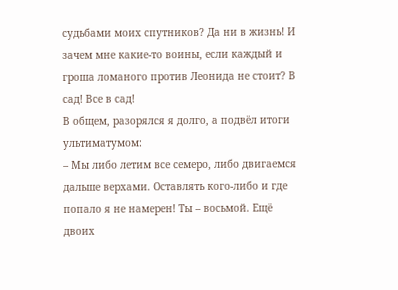судьбами моих спутников? Да ни в жизнь! И зачем мне какие-то воины, если каждый и гроша ломаного против Леонида не стоит? В сад! Все в сад!
В общем, разорялся я долго, а подвёл итоги ультиматумом:
– Мы либо летим все семеро, либо двигаемся дальше верхами. Оставлять кого-либо и где попало я не намерен! Ты – восьмой. Ещё двоих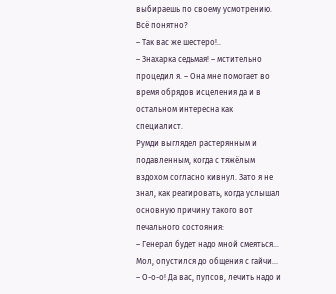выбираешь по своему усмотрению. Всё понятно?
– Так вас же шестеро!..
– Знахарка седьмая! – мстительно процедил я. – Она мне помогает во время обрядов исцеления да и в остальном интересна как специалист.
Румди выглядел растерянным и подавленным, когда с тяжёлым вздохом согласно кивнул. Зато я не знал, как реагировать, когда услышал основную причину такого вот печального состояния:
– Генерал будет надо мной смеяться… Мол, опустился до общения с гайчи…
– О-о-о! Да вас, пупсов, лечить надо и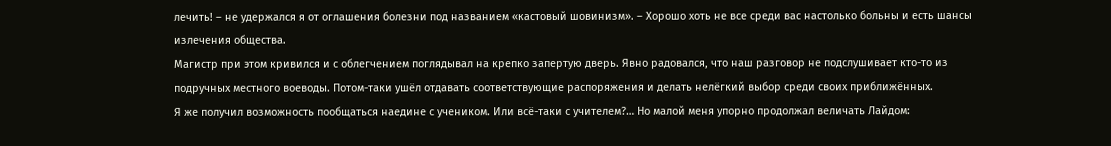лечить! – не удержался я от оглашения болезни под названием «кастовый шовинизм». – Хорошо хоть не все среди вас настолько больны и есть шансы излечения общества.
Магистр при этом кривился и с облегчением поглядывал на крепко запертую дверь. Явно радовался, что наш разговор не подслушивает кто-то из подручных местного воеводы. Потом-таки ушёл отдавать соответствующие распоряжения и делать нелёгкий выбор среди своих приближённых.
Я же получил возможность пообщаться наедине с учеником. Или всё-таки с учителем?… Но малой меня упорно продолжал величать Лайдом: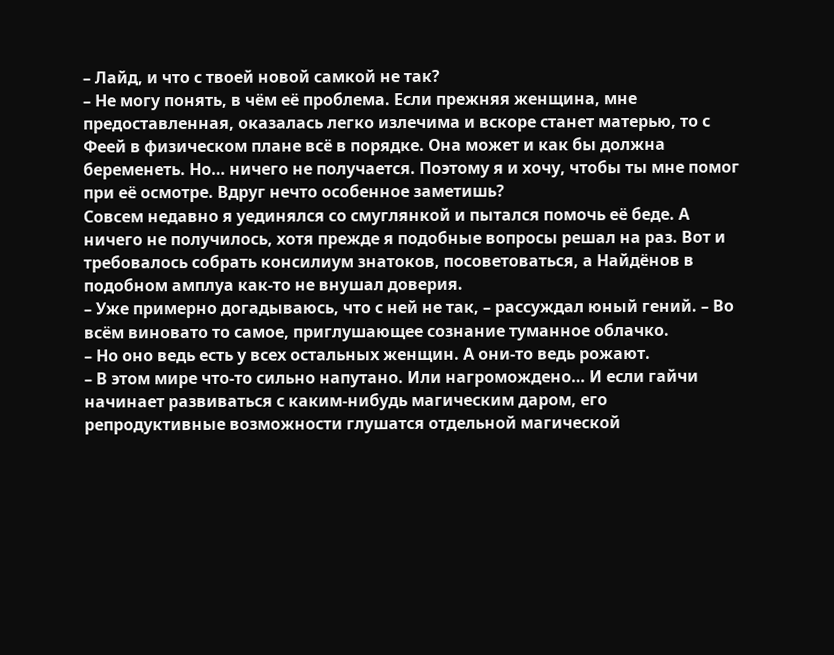– Лайд, и что с твоей новой самкой не так?
– Не могу понять, в чём её проблема. Если прежняя женщина, мне предоставленная, оказалась легко излечима и вскоре станет матерью, то с Феей в физическом плане всё в порядке. Она может и как бы должна беременеть. Но… ничего не получается. Поэтому я и хочу, чтобы ты мне помог при её осмотре. Вдруг нечто особенное заметишь?
Совсем недавно я уединялся со смуглянкой и пытался помочь её беде. А ничего не получилось, хотя прежде я подобные вопросы решал на раз. Вот и требовалось собрать консилиум знатоков, посоветоваться, а Найдёнов в подобном амплуа как-то не внушал доверия.
– Уже примерно догадываюсь, что с ней не так, – рассуждал юный гений. – Во всём виновато то самое, приглушающее сознание туманное облачко.
– Но оно ведь есть у всех остальных женщин. А они-то ведь рожают.
– В этом мире что-то сильно напутано. Или нагромождено… И если гайчи начинает развиваться с каким-нибудь магическим даром, его репродуктивные возможности глушатся отдельной магической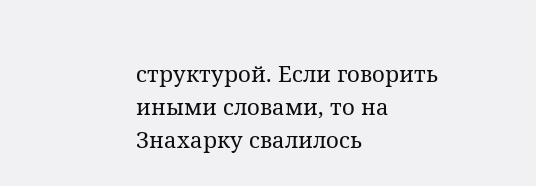структурой. Если говорить иными словами, то на Знахарку свалилось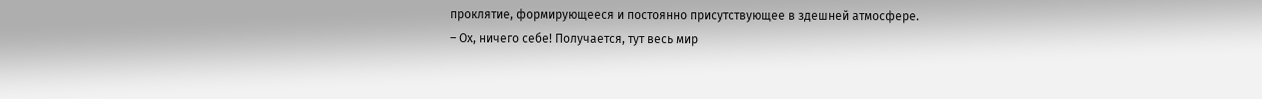проклятие, формирующееся и постоянно присутствующее в здешней атмосфере.
– Ох, ничего себе! Получается, тут весь мир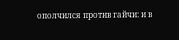ополчился против гайчи: и в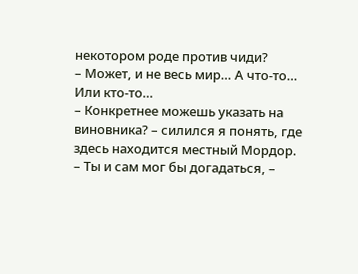некотором роде против чиди?
– Может, и не весь мир… А что-то… Или кто-то…
– Конкретнее можешь указать на виновника? – силился я понять, где здесь находится местный Мордор.
– Ты и сам мог бы догадаться, –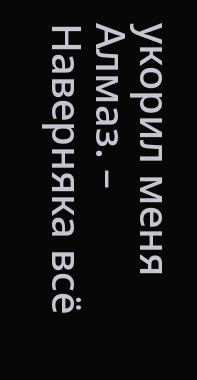укорил меня Алмаз. – Наверняка всё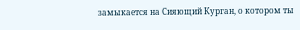замыкается на Сияющий Курган, о котором ты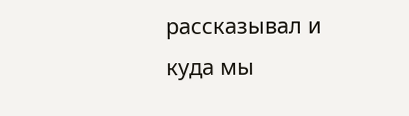рассказывал и куда мы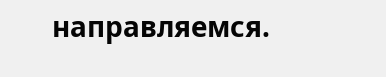направляемся.